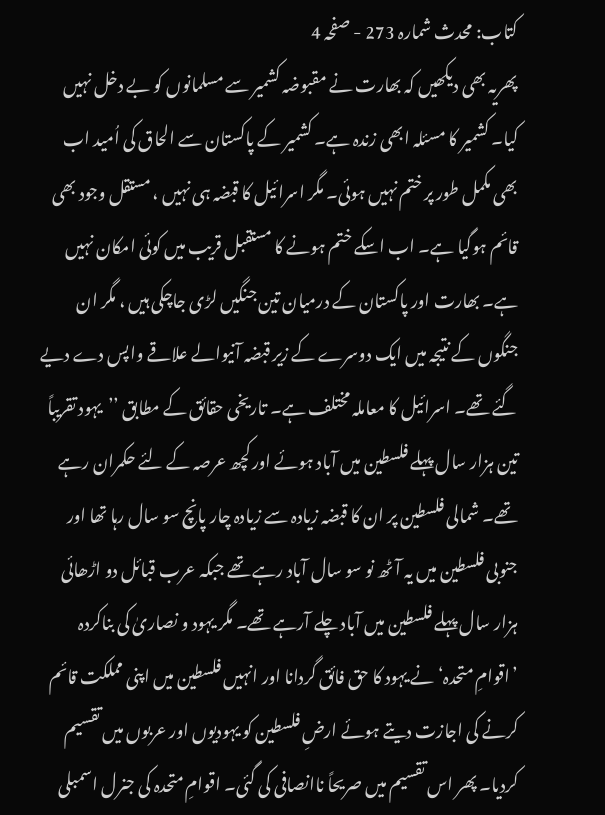کتاب: محدث شمارہ 273 - صفحہ 4
پھریہ بھی دیکھیں کہ بھارت نے مقبوضہ کشمیر سے مسلمانوں کو بے دخل نہیں کیا۔ کشمیر کا مسئلہ ابھی زندہ ہے۔ کشمیر کے پاکستان سے الحاق کی اُمید اب بھی مکمل طور پر ختم نہیں ہوئی۔ مگر اسرائیل کا قبضہ ہی نہیں ، مستقل وجود بھی قائم ہوگیا ہے۔ اب اسکے ختم ہونے کا مستقبل قریب میں کوئی امکان نہیں ہے۔ بھارت اور پاکستان کے درمیان تین جنگیں لڑی جاچکی ہیں ، مگر ان جنگوں کے نتیجہ میں ایک دوسرے کے زیر قبضہ آنیوالے علاقے واپس دے دیے گئے تھے۔ اسرائیل کا معاملہ مختلف ہے۔ تاریخی حقائق کے مطابق ’’یہود تقریباً تین ہزار سال پہلے فلسطین میں آباد ہوئے اور کچھ عرصہ کے لئے حکمران رہے تھے۔ شمالی فلسطین پر ان کا قبضہ زیادہ سے زیادہ چار پانچ سو سال رہا تھا اور جنوبی فلسطین میں یہ آٹھ نو سو سال آباد رہے تھے جبکہ عرب قبائل دو اڑھائی ہزار سال پہلے فلسطین میں آباد چلے آرہے تھے۔ مگر یہود و نصاریٰ کی بناکردہ ’اقوامِ متحدہ‘ نے یہود کا حق فائق گردانا اور انہیں فلسطین میں اپنی مملکت قائم کرنے کی اجازت دیتے ہوئے ارضِ فلسطین کو یہودیوں اور عربوں میں تقسیم کردیا۔ پھر اس تقسیم میں صریحاً ناانصافی کی گئی۔ اقوامِ متحدہ کی جنرل اسمبلی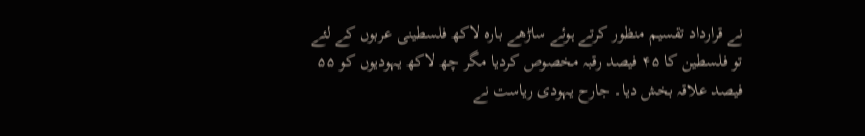نے قرارداد تقسیم منظور کرتے ہوئے ساڑھے بارہ لاکھ فلسطینی عربوں کے لئے تو فلسطین کا ۴۵ فیصد رقبہ مخصوص کردیا مگر چھ لاکھ یہودیوں کو ۵۵ فیصد علاقہ بخش دیا۔ جارح یہودی ریاست نے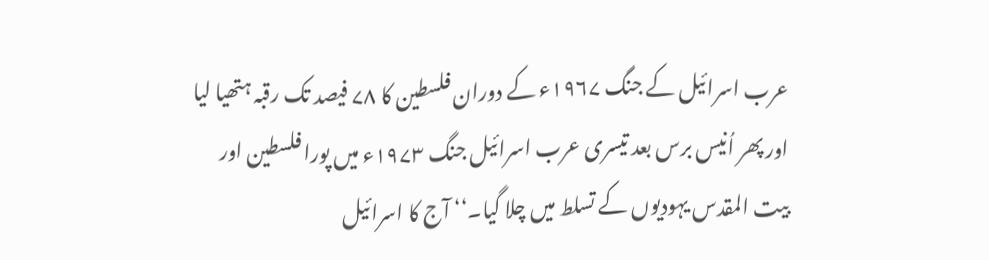عرب اسرائیل کے جنگ ۱۹۶۷ء کے دوران فلسطین کا ۷۸ فیصد تک رقبہ ہتھیا لیا اور پھر اُنیس برس بعد تیسری عرب اسرائیل جنگ ۱۹۷۳ء میں پورا فلسطین اور بیت المقدس یہودیوں کے تسلط میں چلا گیا۔‘‘ آج کا اسرائیل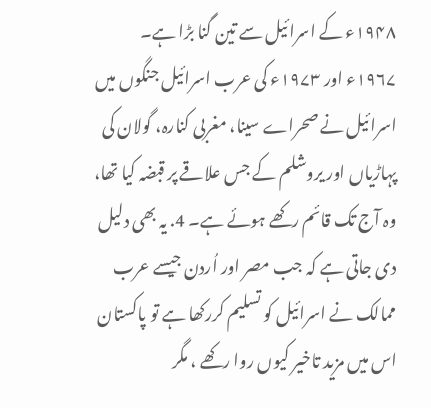۱۹۴۸ء کے اسرائیل سے تین گنا بڑا ہے۔ ۱۹۶۷ء اور ۱۹۷۳ء کی عرب اسرائیل جنگوں میں اسرائیل نے صحراے سینا، مغربی کنارہ، گولان کی پہاڑیاں اور یروشلم کے جس علاقے پر قبضہ کیا تھا، وہ آج تک قائم رکھے ہوئے ہے۔ 4. یہ بھی دلیل دی جاتی ہے کہ جب مصر اور اُردن جیسے عرب ممالک نے اسرائیل کو تسلیم کررکھا ہے تو پاکستان اس میں مزید تاخیر کیوں روا رکھے ، مگر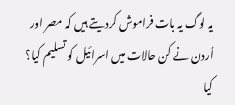یہ لوگ یہ بات فراموش کردیتے ہیں کہ مصر اور اُردن نے کن حالات میں اسرائیل کو تسلیم کیا؟ کیا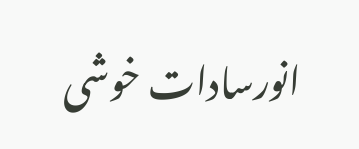انورسادات خوشی